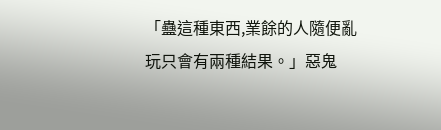「蠱這種東西,業餘的人隨便亂玩只會有兩種結果。」惡鬼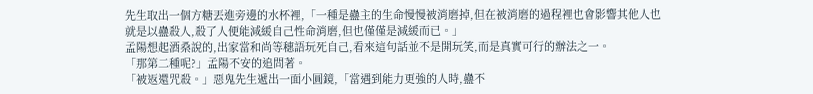先生取出一個方糖丟進旁邊的水杯裡,「一種是蠱主的生命慢慢被消磨掉,但在被消磨的過程裡也會影響其他人也就是以蠱殺人,殺了人便能減緩自己性命消磨,但也僅僅是減緩而已。」
孟陽想起酒桑說的,出家當和尚等穗語玩死自己,看來這句話並不是開玩笑,而是真實可行的辦法之一。
「那第二種呢?」孟陽不安的追問著。
「被返還咒殺。」惡鬼先生遞出一面小圓鏡,「當遇到能力更強的人時,蠱不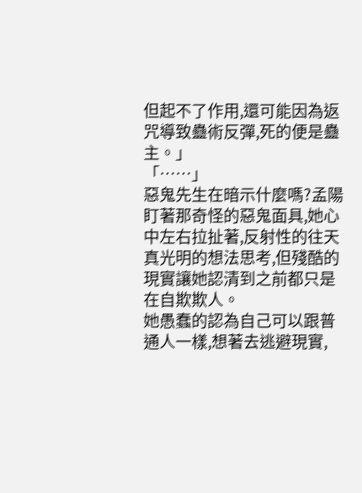但起不了作用,還可能因為返咒導致蠱術反彈,死的便是蠱主。」
「……」
惡鬼先生在暗示什麼嗎?孟陽盯著那奇怪的惡鬼面具,她心中左右拉扯著,反射性的往天真光明的想法思考,但殘酷的現實讓她認清到之前都只是在自欺欺人。
她愚蠢的認為自己可以跟普通人一樣,想著去逃避現實,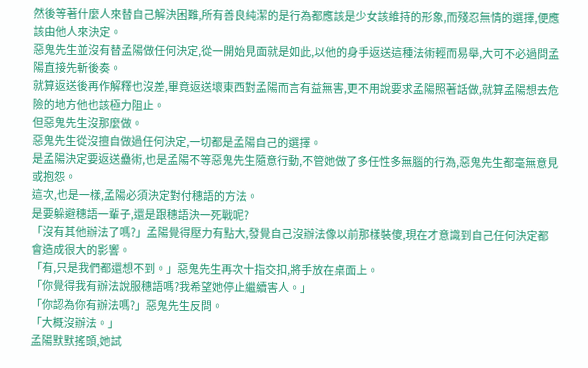然後等著什麼人來替自己解決困難,所有善良純潔的是行為都應該是少女該維持的形象,而殘忍無情的選擇,便應該由他人來決定。
惡鬼先生並沒有替孟陽做任何決定,從一開始見面就是如此,以他的身手返送這種法術輕而易舉,大可不必過問孟陽直接先斬後奏。
就算返送後再作解釋也沒差,畢竟返送壞東西對孟陽而言有益無害,更不用說要求孟陽照著話做,就算孟陽想去危險的地方他也該極力阻止。
但惡鬼先生沒那麼做。
惡鬼先生從沒擅自做過任何決定,一切都是孟陽自己的選擇。
是孟陽決定要返送蠱術,也是孟陽不等惡鬼先生隨意行動,不管她做了多任性多無腦的行為,惡鬼先生都毫無意見或抱怨。
這次,也是一樣,孟陽必須決定對付穗語的方法。
是要躲避穗語一輩子,還是跟穗語決一死戰呢?
「沒有其他辦法了嗎?」孟陽覺得壓力有點大,發覺自己沒辦法像以前那樣裝傻,現在才意識到自己任何決定都會造成很大的影響。
「有,只是我們都還想不到。」惡鬼先生再次十指交扣,將手放在桌面上。
「你覺得我有辦法說服穗語嗎?我希望她停止繼續害人。」
「你認為你有辦法嗎?」惡鬼先生反問。
「大概沒辦法。」
孟陽默默搖頭,她試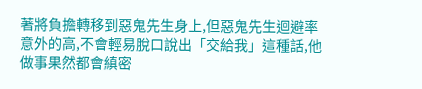著將負擔轉移到惡鬼先生身上,但惡鬼先生迴避率意外的高,不會輕易脫口說出「交給我」這種話,他做事果然都會縝密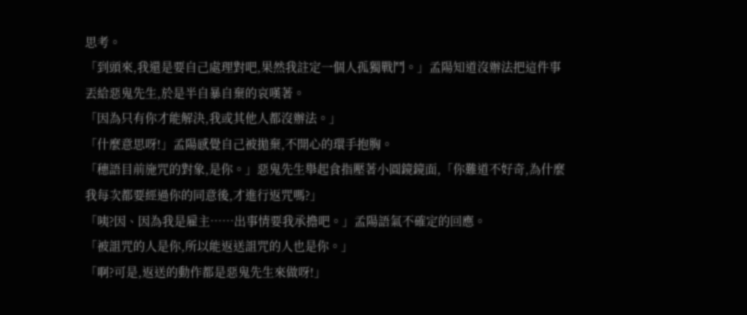思考。
「到頭來,我還是要自己處理對吧,果然我註定一個人孤獨戰鬥。」孟陽知道沒辦法把這件事丟給惡鬼先生,於是半自暴自棄的哀嘆著。
「因為只有你才能解決,我或其他人都沒辦法。」
「什麼意思呀!」孟陽感覺自己被拋棄,不開心的環手抱胸。
「穗語目前施咒的對象,是你。」惡鬼先生舉起食指壓著小圓鏡鏡面,「你難道不好奇,為什麼我每次都要經過你的同意後,才進行返咒嗎?」
「咦?因、因為我是雇主……出事情要我承擔吧。」孟陽語氣不確定的回應。
「被詛咒的人是你,所以能返送詛咒的人也是你。」
「啊?可是,返送的動作都是惡鬼先生來做呀!」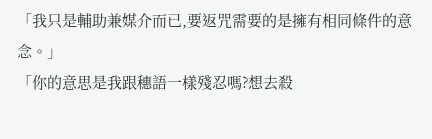「我只是輔助兼媒介而已,要返咒需要的是擁有相同條件的意念。」
「你的意思是我跟穗語一樣殘忍嗎?想去殺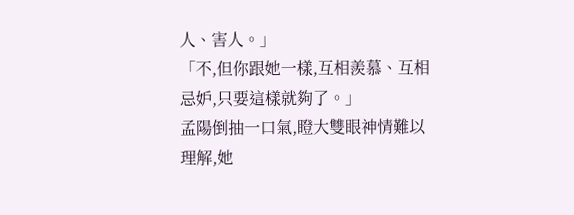人、害人。」
「不,但你跟她一樣,互相羨慕、互相忌妒,只要這樣就夠了。」
孟陽倒抽一口氣,瞪大雙眼神情難以理解,她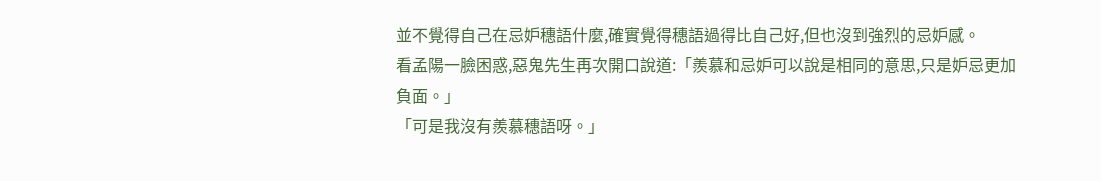並不覺得自己在忌妒穗語什麼,確實覺得穗語過得比自己好,但也沒到強烈的忌妒感。
看孟陽一臉困惑,惡鬼先生再次開口說道:「羨慕和忌妒可以說是相同的意思,只是妒忌更加負面。」
「可是我沒有羨慕穗語呀。」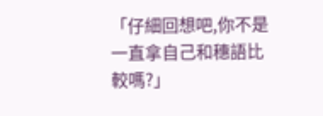「仔細回想吧,你不是一直拿自己和穗語比較嗎?」